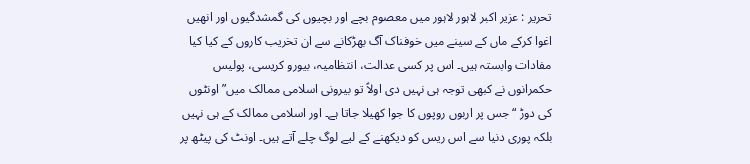تحریر : عزیر اکبر لاہور لاہور میں معصوم بچے اور بچیوں کی گمشدگیوں اور انھیں اغوا کرکے ماں کے سینے میں خوفناک آگ بھڑکانے سے ان تخریب کاروں کے کیا کیا مفادات وابستہ ہیں۔ اس پر کسی عدالت، انتظامیہ، بیورو کریسی، پولیس حکمرانوں نے کبھی توجہ ہی نہیں دی اولاً تو بیرونی اسلامی ممالک میں” اونٹوں کی دوڑ “جس پر اربوں روپوں کا جوا کھیلا جاتا ہے۔ اور اسلامی ممالک کے ہی نہیں بلکہ پوری دنیا سے اس ریس کو دیکھنے کے لیے لوگ چلے آتے ہیں۔ اونٹ کی پیٹھ پر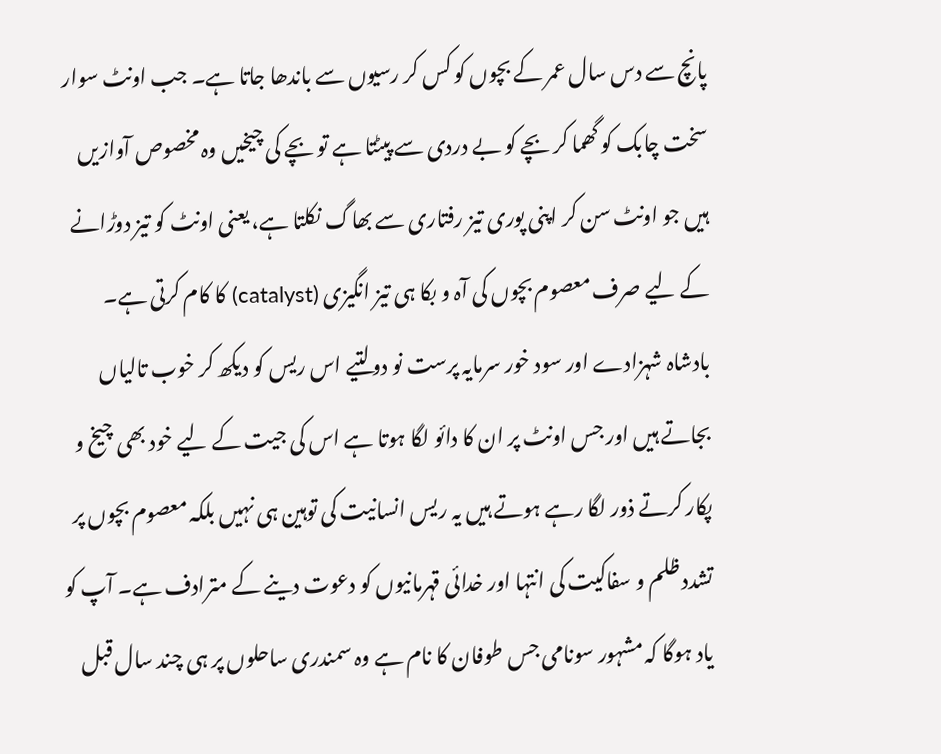پانچ سے دس سال عمر کے بچوں کو کس کر رسیوں سے باندھا جاتا ہے۔ جب اونٹ سوار سخت چابک کو گھما کر بچے کو بے دردی سے پیٹتا ہے تو بچے کی چیخیں وہ مخصوص آوازیں ہیں جو اونٹ سن کر اپنی پوری تیز رفتاری سے بھاگ نکلتا ہے، یعنی اونٹ کو تیز دوڑانے کے لیے صرف معصوم بچوں کی آہ و بکا ہی تیز انگیزی (catalyst) کا کام کرتی ہے۔
بادشاہ شہزادے اور سود خور سرمایہ پرست نو دولتیے اس ریس کو دیکھ کر خوب تالیاں بجاتے ہیں اور جس اونٹ پر ان کا دائو لگا ہوتا ہے اس کی جیت کے لیے خود بھی چیخ و پکار کرتے ذور لگا رہے ہوتے ہیں یہ ریس انسانیت کی توہین ہی نہیں بلکہ معصوم بچوں پر تشدد ظلم و سفاکیت کی انتہا اور خدائی قہرمانیوں کو دعوت دینے کے مترادف ہے۔ آپ کو یاد ہوگا کہ مشہور سونامی جس طوفان کا نام ہے وہ سمندری ساحلوں پر ہی چند سال قبل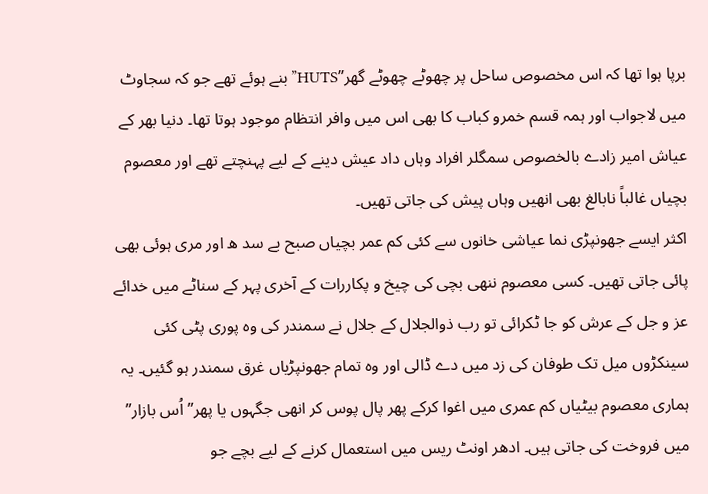برپا ہوا تھا کہ اس مخصوص ساحل پر چھوٹے چھوٹے گھر”HUTS”بنے ہوئے تھے جو کہ سجاوٹ میں لاجواب اور ہمہ قسم خمرو کباب کا بھی اس میں وافر انتظام موجود ہوتا تھا۔ دنیا بھر کے عیاش امیر زادے بالخصوص سمگلر افراد وہاں داد عیش دینے کے لیے پہنچتے تھے اور معصوم بچیاں غالباً نابالغ بھی انھیں وہاں پیش کی جاتی تھیں۔
اکثر ایسے جھونپڑی نما عیاشی خانوں سے کئی کم عمر بچیاں صبح بے سد ھ اور مری ہوئی بھی پائی جاتی تھیں۔ کسی معصوم ننھی بچی کی چیخ و پکاررات کے آخری پہر کے سناٹے میں خدائے عز و جل کے عرش کو جا ٹکرائی تو رب ذوالجلال کے جلال نے سمندر کی وہ پوری پٹی کئی سینکڑوں میل تک طوفان کی زد میں دے ڈالی اور وہ تمام جھونپڑیاں غرق سمندر ہو گئیں۔ یہ ہماری معصوم بیٹیاں کم عمری میں اغوا کرکے پھر پال پوس کر انھی جگہوں یا پھر” اُس بازار” میں فروخت کی جاتی ہیں۔ ادھر اونٹ ریس میں استعمال کرنے کے لیے بچے جو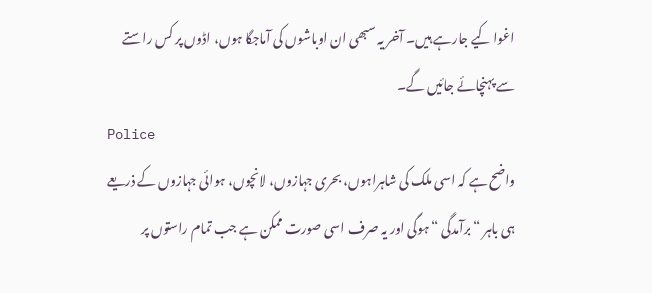اغوا کیے جارہے ہیں۔ آخر یہ سبھی ان اوباشوں کی آماجگا ہوں، اڈوں پر کس راستے سے پہنچائے جائیں گے۔
Police
واضح ہے کہ اسی ملک کی شاہراہوں، بحری جہازوں، لانچوں، ہوائی جہازوں کے ذریعے ہی باہر “برآمدگی “ہوگی اور یہ صرف اسی صورت ممکن ہے جب تمام راستوں پر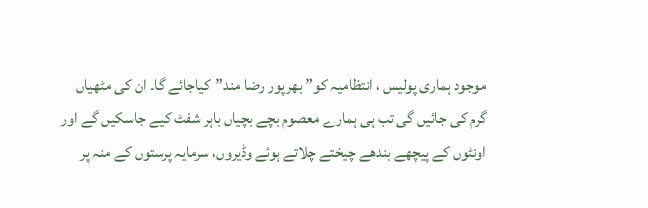موجود ہماری پولیس ، انتظامیہ کو” بھرپور رضا مند”کیاجائے گا۔ ان کی مٹھیاں گرم کی جائیں گی تب ہی ہمارے معصوم بچے بچیاں باہر شفٹ کیے جاسکیں گے اور اونٹوں کے پیچھے بندھے چیختے چلاتے ہوئے وڈیروں، سرمایہ پرستوں کے منہ پر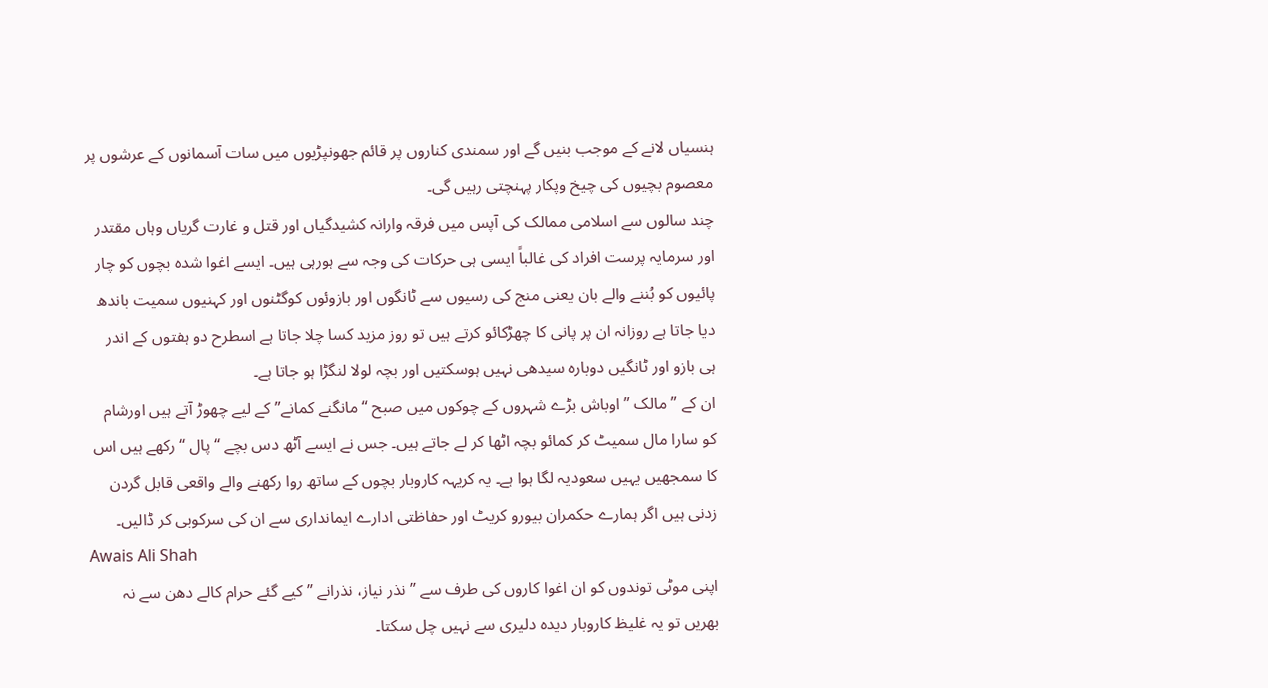ہنسیاں لانے کے موجب بنیں گے اور سمندی کناروں پر قائم جھونپڑیوں میں سات آسمانوں کے عرشوں پر معصوم بچیوں کی چیخ وپکار پہنچتی رہیں گی۔
چند سالوں سے اسلامی ممالک کی آپس میں فرقہ وارانہ کشیدگیاں اور قتل و غارت گریاں وہاں مقتدر اور سرمایہ پرست افراد کی غالباً ایسی ہی حرکات کی وجہ سے ہورہی ہیں۔ ایسے اغوا شدہ بچوں کو چار پائیوں کو بُننے والے بان یعنی منج کی رسیوں سے ٹانگوں اور بازوئوں کوگٹنوں اور کہنیوں سمیت باندھ دیا جاتا ہے روزانہ ان پر پانی کا چھڑکائو کرتے ہیں تو روز مزید کسا چلا جاتا ہے اسطرح دو ہفتوں کے اندر ہی بازو اور ٹانگیں دوبارہ سیدھی نہیں ہوسکتیں اور بچہ لولا لنگڑا ہو جاتا ہے۔
ان کے ” مالک ” اوباش بڑے شہروں کے چوکوں میں صبح “مانگنے کمانے” کے لیے چھوڑ آتے ہیں اورشام کو سارا مال سمیٹ کر کمائو بچہ اٹھا کر لے جاتے ہیں۔ جس نے ایسے آٹھ دس بچے “پال “رکھے ہیں اس کا سمجھیں یہیں سعودیہ لگا ہوا ہے۔ یہ کریہہ کاروبار بچوں کے ساتھ روا رکھنے والے واقعی قابل گردن زدنی ہیں اگر ہمارے حکمران بیورو کریٹ اور حفاظتی ادارے ایمانداری سے ان کی سرکوبی کر ڈالیں۔
Awais Ali Shah
اپنی موٹی توندوں کو ان اغوا کاروں کی طرف سے ”نذر نیاز، نذرانے ” کیے گئے حرام کالے دھن سے نہ بھریں تو یہ غلیظ کاروبار دیدہ دلیری سے نہیں چل سکتا۔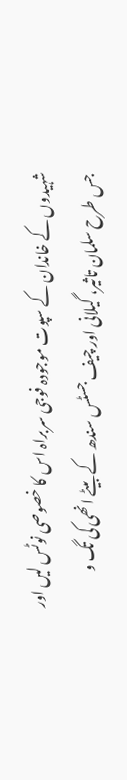شہیدوں کے خاندان کے سپوت موجودہ فوجی سربراہ اس کا خصوصی نوٹس لیں اور جس طرح سلمان تاثیر، گیلانی اور چیف جسٹس سندھ کے بیٹے انھی کی تگ و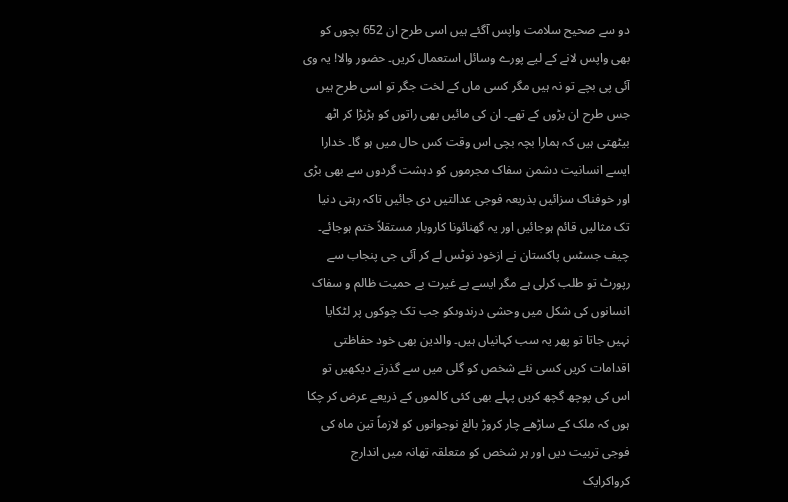دو سے صحیح سلامت واپس آگئے ہیں اسی طرح ان 652 بچوں کو بھی واپس لانے کے لیے پورے وسائل استعمال کریں۔ حضور والا! یہ وی آئی پی بچے تو نہ ہیں مگر کسی ماں کے لخت جگر تو اسی طرح ہیں جس طرح ان بڑوں کے تھے۔ ان کی مائیں بھی راتوں کو ہڑبڑا کر اٹھ بیٹھتی ہیں کہ ہمارا بچہ بچی اس وقت کس حال میں ہو گا۔ خدارا ایسے انسانیت دشمن سفاک مجرموں کو دہشت گردوں سے بھی بڑی اور خوفناک سزائیں بذریعہ فوجی عدالتیں دی جائیں تاکہ رہتی دنیا تک مثالیں قائم ہوجائیں اور یہ گھنائونا کاروبار مستقلاً ختم ہوجائے۔
چیف جسٹس پاکستان نے ازخود نوٹس لے کر آئی جی پنجاب سے رپورٹ تو طلب کرلی ہے مگر ایسے بے غیرت بے حمیت ظالم و سفاک انسانوں کی شکل میں وحشی درندوںکو جب تک چوکوں پر لٹکایا نہیں جاتا تو پھر یہ سب کہانیاں ہیں۔ والدین بھی خود حفاظتی اقدامات کریں کسی نئے شخص کو گلی میں سے گذرتے دیکھیں تو اس کی پوچھ گچھ کریں پہلے بھی کئی کالموں کے ذریعے عرض کر چکا ہوں کہ ملک کے ساڑھے چار کروڑ بالغ نوجوانوں کو لازماً تین ماہ کی فوجی تربیت دیں اور ہر شخص کو متعلقہ تھانہ میں اندارج کرواکرایک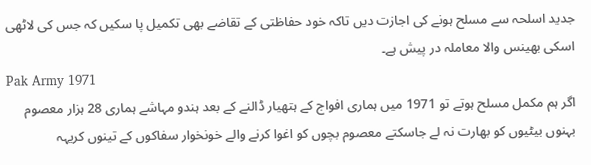جدید اسلحہ سے مسلح ہونے کی اجازت دیں تاکہ خود حفاظتی کے تقاضے بھی تکمیل پا سکیں کہ جس کی لاٹھی اسکی بھینس والا معاملہ در پیش ہے۔
Pak Army 1971
اگر ہم مکمل مسلح ہوتے تو 1971 میں ہماری افواج کے ہتھیار ڈالنے کے بعد ہندو مہاشے ہماری 28 ہزار معصوم بہنوں بیٹیوں کو بھارت نہ لے جاسکتے معصوم بچوں کو اغوا کرنے والے خونخوار سفاکوں کے تینوں کریہہ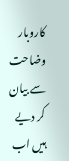کاروبار وضاحت سے بیان کر دیے ہیں اب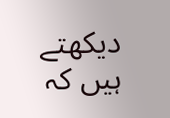دیکھتے ہیں کہ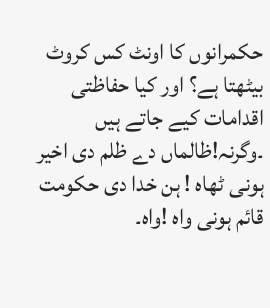حکمرانوں کا اونٹ کس کروٹ بیٹھتا ہے؟ اور کیا حفاظتی اقدامات کیے جاتے ہیں ۔وگرنہ!ظالماں دے ظلم دی اخیر ہونی ٹھاہ ! ہن خدا دی حکومت قائم ہونی واہ !واہ۔